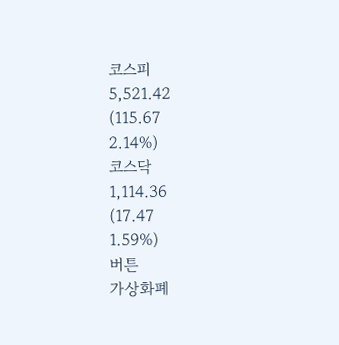코스피
5,521.42
(115.67
2.14%)
코스닥
1,114.36
(17.47
1.59%)
버튼
가상화폐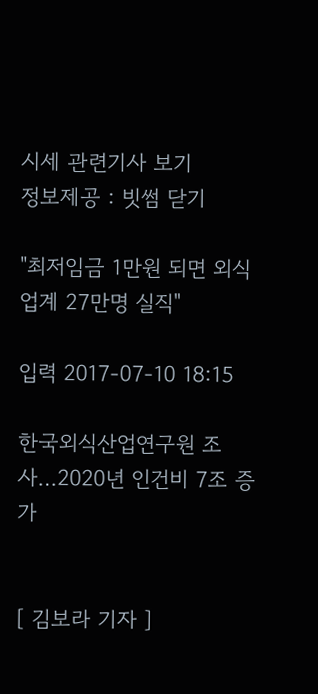시세 관련기사 보기
정보제공 : 빗썸 닫기

"최저임금 1만원 되면 외식업계 27만명 실직"

입력 2017-07-10 18:15

한국외식산업연구원 조사…2020년 인건비 7조 증가


[ 김보라 기자 ]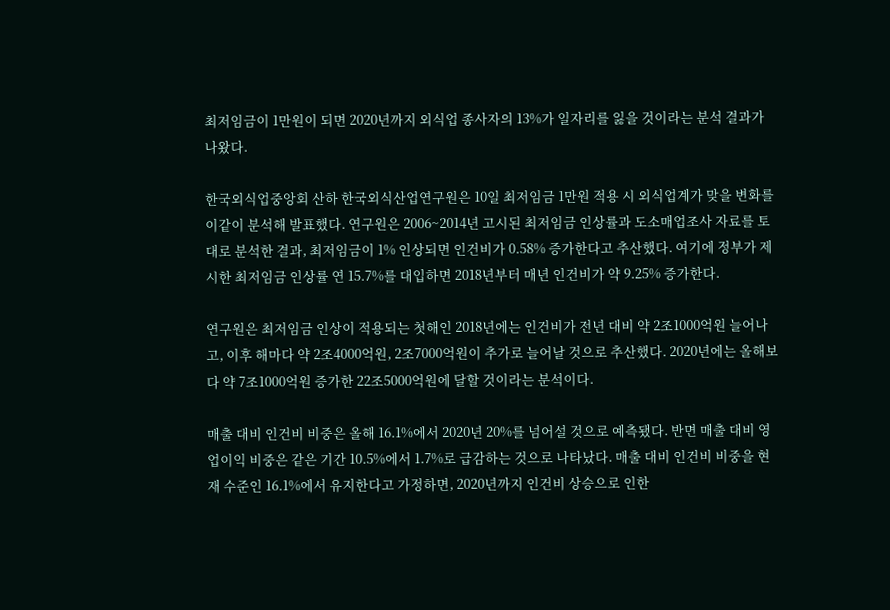최저임금이 1만원이 되면 2020년까지 외식업 종사자의 13%가 일자리를 잃을 것이라는 분석 결과가 나왔다.

한국외식업중앙회 산하 한국외식산업연구원은 10일 최저임금 1만원 적용 시 외식업계가 맞을 변화를 이같이 분석해 발표했다. 연구원은 2006~2014년 고시된 최저임금 인상률과 도소매업조사 자료를 토대로 분석한 결과, 최저임금이 1% 인상되면 인건비가 0.58% 증가한다고 추산했다. 여기에 정부가 제시한 최저임금 인상률 연 15.7%를 대입하면 2018년부터 매년 인건비가 약 9.25% 증가한다.

연구원은 최저임금 인상이 적용되는 첫해인 2018년에는 인건비가 전년 대비 약 2조1000억원 늘어나고, 이후 해마다 약 2조4000억원, 2조7000억원이 추가로 늘어날 것으로 추산했다. 2020년에는 올해보다 약 7조1000억원 증가한 22조5000억원에 달할 것이라는 분석이다.

매출 대비 인건비 비중은 올해 16.1%에서 2020년 20%를 넘어설 것으로 예측됐다. 반면 매출 대비 영업이익 비중은 같은 기간 10.5%에서 1.7%로 급감하는 것으로 나타났다. 매출 대비 인건비 비중을 현재 수준인 16.1%에서 유지한다고 가정하면, 2020년까지 인건비 상승으로 인한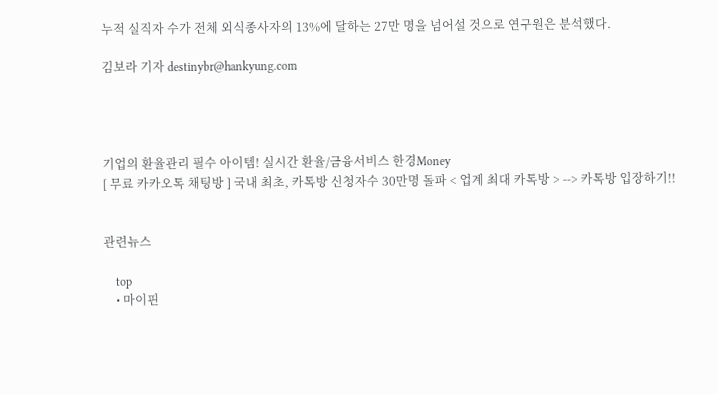누적 실직자 수가 전체 외식종사자의 13%에 달하는 27만 명을 넘어설 것으로 연구원은 분석했다.

김보라 기자 destinybr@hankyung.com




기업의 환율관리 필수 아이템! 실시간 환율/금융서비스 한경Money
[ 무료 카카오톡 채팅방 ] 국내 최초, 카톡방 신청자수 30만명 돌파 < 업계 최대 카톡방 > --> 카톡방 입장하기!!


관련뉴스

    top
    • 마이핀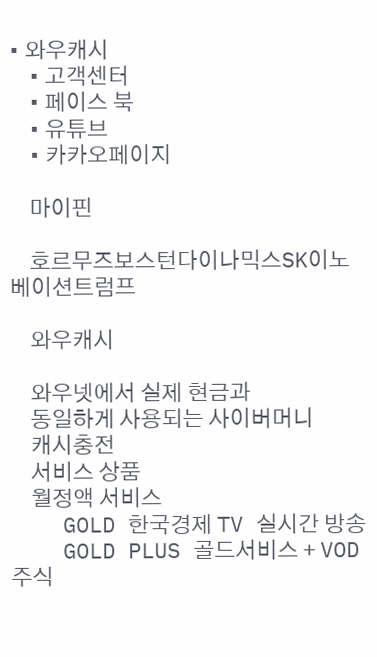• 와우캐시
    • 고객센터
    • 페이스 북
    • 유튜브
    • 카카오페이지

    마이핀

    호르무즈보스턴다이나믹스SK이노베이션트럼프

    와우캐시

    와우넷에서 실제 현금과
    동일하게 사용되는 사이버머니
    캐시충전
    서비스 상품
    월정액 서비스
    GOLD 한국경제 TV 실시간 방송
    GOLD PLUS 골드서비스 + VOD 주식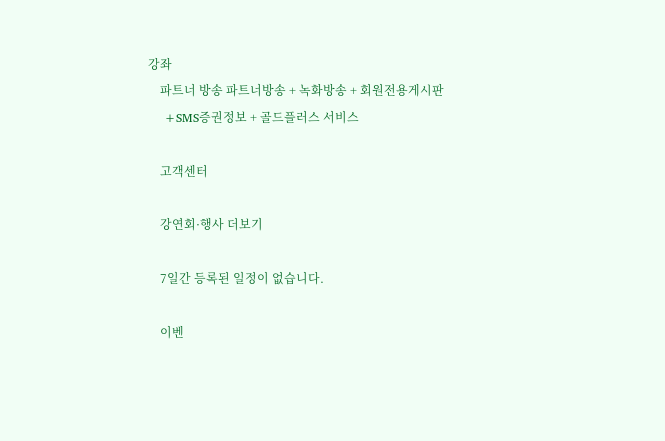강좌
    파트너 방송 파트너방송 + 녹화방송 + 회원전용게시판
    +SMS증권정보 + 골드플러스 서비스

    고객센터

    강연회·행사 더보기

    7일간 등록된 일정이 없습니다.

    이벤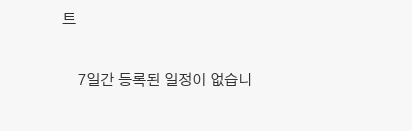트

    7일간 등록된 일정이 없습니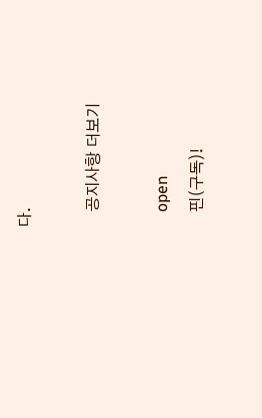다.

    공지사항 더보기

    open
    핀(구독)!